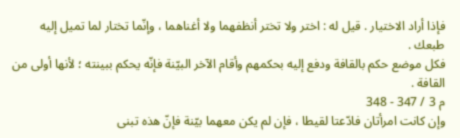فإذا أراد الاختيار . قيل له : اختر ولا تختر أنظفهما ولا أغناهما ، وإنّما تختار لما تميل إليه طبعك .
فكل موضع حكم بالقافة ودفع إليه بحكمهم وأقام الآخر البيّنة فإنّه يحكم ببينته ؛ لأنها أولى من القافة .
م 3 / 347 - 348
وإن كانت امرأتان فادّعتا لقيطا ، فإن لم يكن معهما بيّنة فإنّ هذه تبنى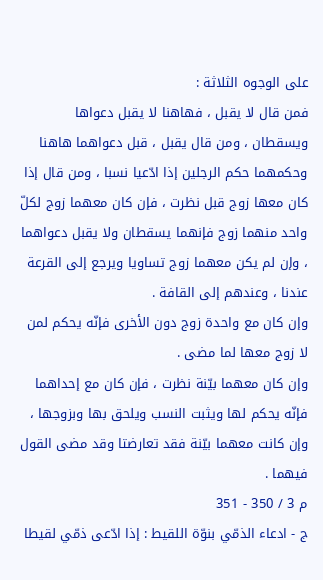على الوجوه الثلاثة :
فمن قال لا يقبل ، فهاهنا لا يقبل دعواها ويسقطان ، ومن قال يقبل ، قبل دعواهما هاهنا وحكمهما حكم الرجلين إذا ادّعيا نسبا ، ومن قال إذا كان معها زوج قبل نظرت ، فإن كان معهما زوج لكلّ واحد منهما زوج فإنهما يسقطان ولا يقبل دعواهما ، وإن لم يكن معهما زوج تساويا ويرجع إلى القرعة عندنا ، وعندهم إلى القافة .
وإن كان مع واحدة زوج دون الأخرى فإنّه يحكم لمن لا زوج معها لما مضى .
وإن كان معهما بيّنة نظرت ، فإن كان مع إحداهما فإنّه يحكم لها ويثبت النسب ويلحق بها وبزوجها ، وإن كانت معهما بيّنة فقد تعارضتا وقد مضى القول فيهما .
م 3 / 350 - 351
ج - ادعاء الذمّي بنوّة اللقيط : إذا ادّعى ذمّي لقيطا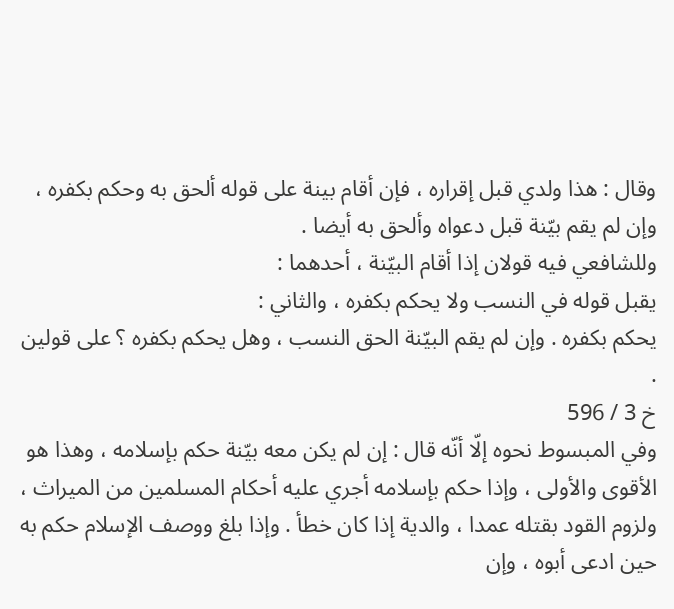وقال : هذا ولدي قبل إقراره ، فإن أقام بينة على قوله ألحق به وحكم بكفره ، وإن لم يقم بيّنة قبل دعواه وألحق به أيضا .
وللشافعي فيه قولان إذا أقام البيّنة ، أحدهما :
يقبل قوله في النسب ولا يحكم بكفره ، والثاني :
يحكم بكفره . وإن لم يقم البيّنة الحق النسب ، وهل يحكم بكفره ؟ على قولين .
خ 3 / 596
وفي المبسوط نحوه إلّا أنّه قال : إن لم يكن معه بيّنة حكم بإسلامه ، وهذا هو الأقوى والأولى ، وإذا حكم بإسلامه أجري عليه أحكام المسلمين من الميراث ، ولزوم القود بقتله عمدا ، والدية إذا كان خطأ . وإذا بلغ ووصف الإسلام حكم به حين ادعى أبوه ، وإن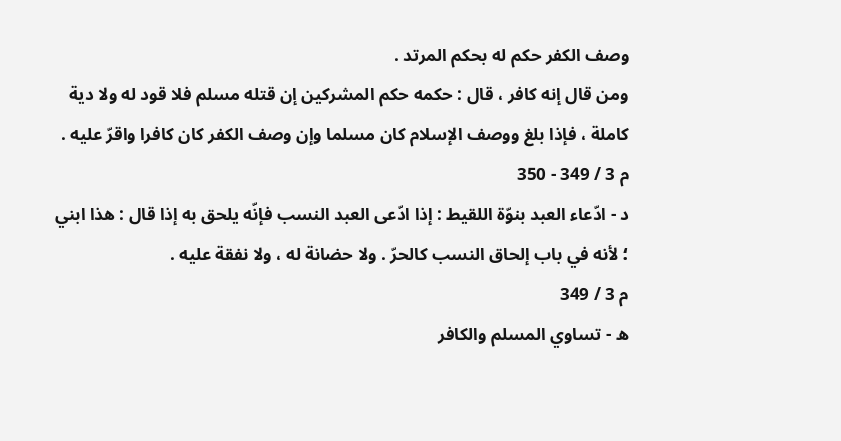وصف الكفر حكم له بحكم المرتد .
ومن قال إنه كافر ، قال : حكمه حكم المشركين إن قتله مسلم فلا قود له ولا دية كاملة ، فإذا بلغ ووصف الإسلام كان مسلما وإن وصف الكفر كان كافرا واقرّ عليه .
م 3 / 349 - 350
د - ادّعاء العبد بنوّة اللقيط : إذا ادّعى العبد النسب فإنّه يلحق به إذا قال : هذا ابني ؛ لأنه في باب إلحاق النسب كالحرّ . ولا حضانة له ، ولا نفقة عليه .
م 3 / 349
ه - تساوي المسلم والكافر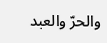والحرّ والعبد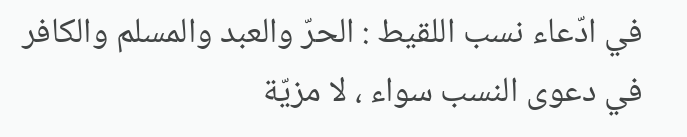في ادّعاء نسب اللقيط : الحرّ والعبد والمسلم والكافر في دعوى النسب سواء ، لا مزيّة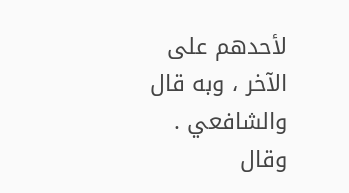لأحدهم على الآخر ، وبه قال والشافعي .
وقال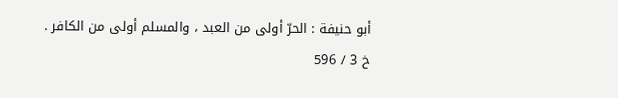أبو حنيفة : الحرّ أولى من العبد ، والمسلم أولى من الكافر .
خ 3 / 596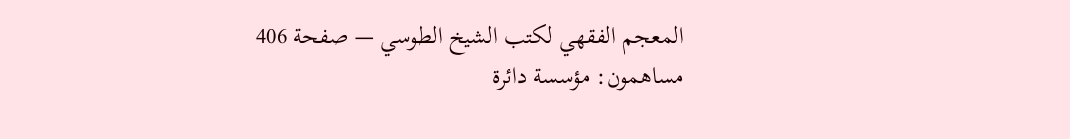المعجم الفقهي لكتب الشيخ الطوسي — صفحة 406
مساهمون: مؤسسة دائرة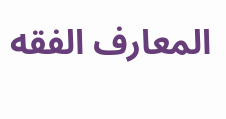المعارف الفقه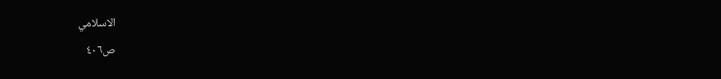الاسلامي
ص٤٠٦